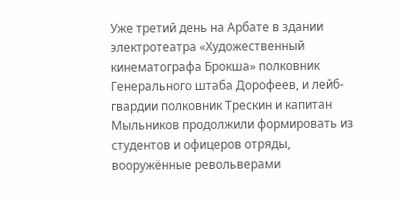Уже третий день на Арбате в здании электротеатра «Художественный кинематографа Брокша» полковник Генерального штаба Дорофеев, и лейб-гвардии полковник Трескин и капитан Мыльников продолжили формировать из студентов и офицеров отряды, вооружённые револьверами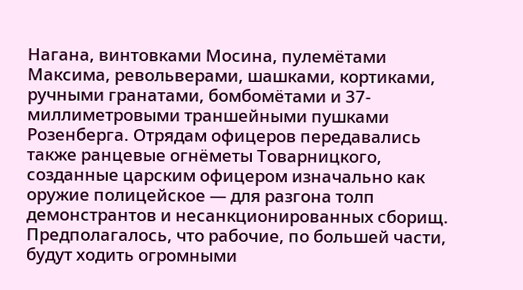Нагана, винтовками Мосина, пулемётами Максима, револьверами, шашками, кортиками, ручными гранатами, бомбомётами и 37-миллиметровыми траншейными пушками Розенберга. Отрядам офицеров передавались также ранцевые огнёметы Товарницкого, созданные царским офицером изначально как оружие полицейское — для разгона толп демонстрантов и несанкционированных сборищ. Предполагалось, что рабочие, по большей части, будут ходить огромными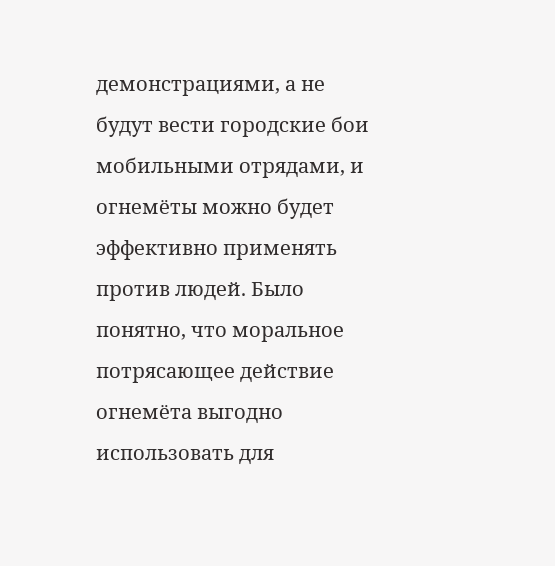демонстрациями, а не будут вести городские бои мобильными отрядами, и огнемёты можно будет эффективно применять против людей. Было понятно, что моральное потрясающее действие огнемёта выгодно использовать для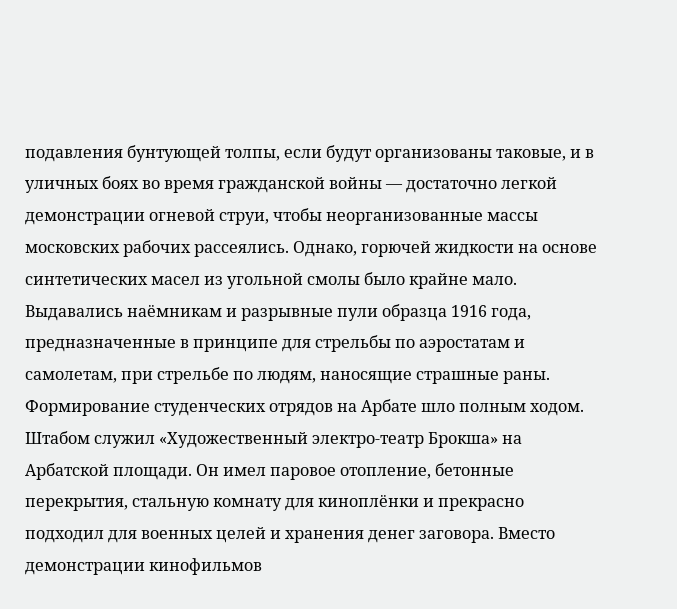подавления бунтующей толпы, если будут организованы таковые, и в уличных боях во время гражданской войны — достаточно легкой демонстрации огневой струи, чтобы неорганизованные массы московских рабочих рассеялись. Однако, горючей жидкости на основе синтетических масел из угольной смолы было крайне мало. Выдавались наёмникам и разрывные пули образца 1916 года, предназначенные в принципе для стрельбы по аэростатам и самолетам, при стрельбе по людям, наносящие страшные раны.
Формирование студенческих отрядов на Арбате шло полным ходом. Штабом служил «Художественный электро-театр Брокша» на Арбатской площади. Он имел паровое отопление, бетонные перекрытия, стальную комнату для киноплёнки и прекрасно подходил для военных целей и хранения денег заговора. Вместо демонстрации кинофильмов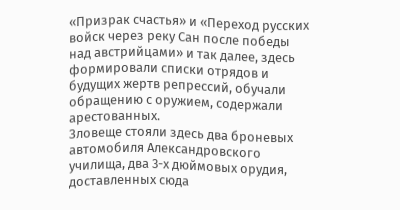«Призрак счастья» и «Переход русских войск через реку Сан после победы над австрийцами» и так далее, здесь формировали списки отрядов и будущих жертв репрессий, обучали обращению с оружием, содержали арестованных.
Зловеще стояли здесь два броневых автомобиля Александровского училища, два 3-х дюймовых орудия, доставленных сюда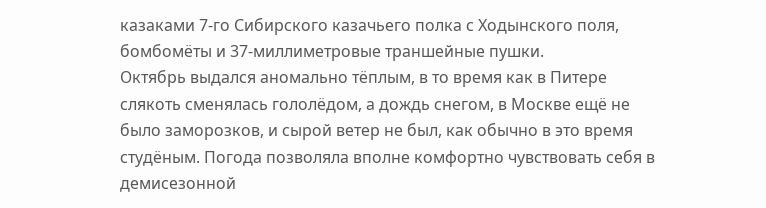казаками 7-го Сибирского казачьего полка с Ходынского поля, бомбомёты и 37-миллиметровые траншейные пушки.
Октябрь выдался аномально тёплым, в то время как в Питере слякоть сменялась гололёдом, а дождь снегом, в Москве ещё не было заморозков, и сырой ветер не был, как обычно в это время студёным. Погода позволяла вполне комфортно чувствовать себя в демисезонной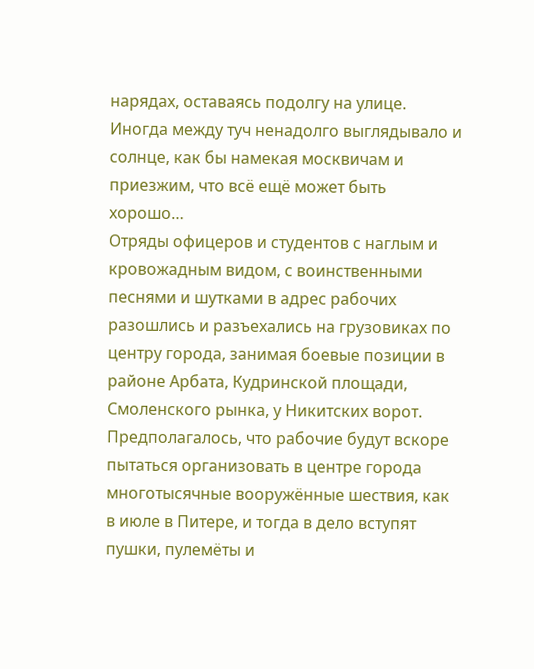нарядах, оставаясь подолгу на улице. Иногда между туч ненадолго выглядывало и солнце, как бы намекая москвичам и приезжим, что всё ещё может быть хорошо…
Отряды офицеров и студентов с наглым и кровожадным видом, с воинственными песнями и шутками в адрес рабочих разошлись и разъехались на грузовиках по центру города, занимая боевые позиции в районе Арбата, Кудринской площади, Смоленского рынка, у Никитских ворот. Предполагалось, что рабочие будут вскоре пытаться организовать в центре города многотысячные вооружённые шествия, как в июле в Питере, и тогда в дело вступят пушки, пулемёты и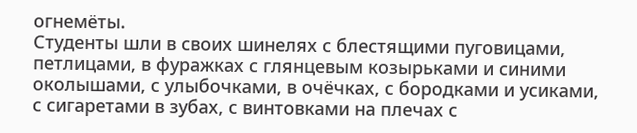огнемёты.
Студенты шли в своих шинелях с блестящими пуговицами, петлицами, в фуражках с глянцевым козырьками и синими околышами, с улыбочками, в очёчках, с бородками и усиками, с сигаретами в зубах, с винтовками на плечах с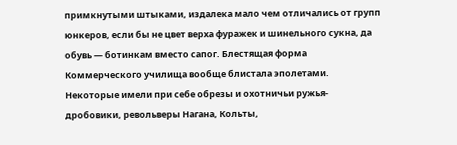примкнутыми штыками, издалека мало чем отличались от групп юнкеров, если бы не цвет верха фуражек и шинельного сукна, да обувь — ботинкам вместо сапог. Блестящая форма Коммерческого училища вообще блистала эполетами. Некоторые имели при себе обрезы и охотничьи ружья-дробовики, револьверы Нагана, Кольты,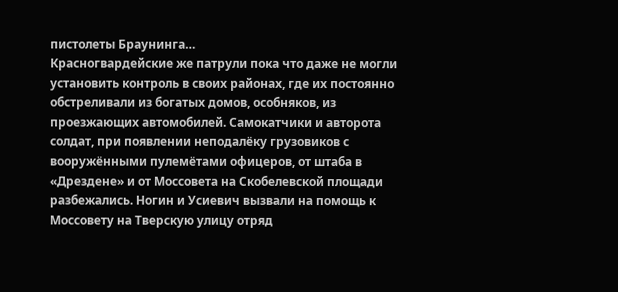пистолеты Браунинга…
Красногвардейские же патрули пока что даже не могли установить контроль в своих районах, где их постоянно обстреливали из богатых домов, особняков, из проезжающих автомобилей. Самокатчики и авторота солдат, при появлении неподалёку грузовиков с вооружёнными пулемётами офицеров, от штаба в «Дрездене» и от Моссовета на Скобелевской площади разбежались. Ногин и Усиевич вызвали на помощь к Моссовету на Тверскую улицу отряд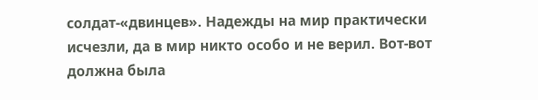солдат-«двинцев». Надежды на мир практически исчезли, да в мир никто особо и не верил. Вот-вот должна была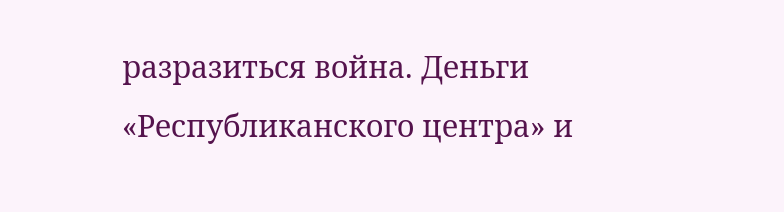разразиться война. Деньги «Республиканского центра» и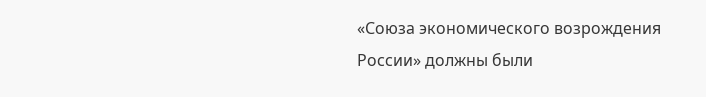«Союза экономического возрождения России» должны были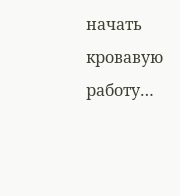начать кровавую работу…